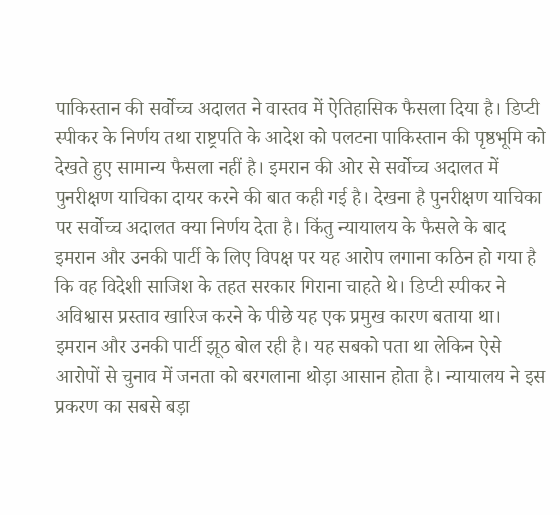पाकिस्तान की सर्वोच्च अदालत ने वास्तव में ऐतिहासिक फैसला दिया है। डिप्टी स्पीकर के निर्णय तथा राष्ट्रपति के आदेश को पलटना पाकिस्तान की पृष्ठभूमि को देखते हुए सामान्य फैसला नहीं है। इमरान की ओर से सर्वोच्च अदालत में पुनरीक्षण याचिका दायर करने की बात कही गई है। देखना है पुनरीक्षण याचिका पर सर्वोच्च अदालत क्या निर्णय देता है। किंतु न्यायालय के फैसले के बाद इमरान और उनकी पार्टी के लिए विपक्ष पर यह आरोप लगाना कठिन हो गया है कि वह विदेशी साजिश के तहत सरकार गिराना चाहते थे। डिप्टी स्पीकर ने अविश्वास प्रस्ताव खारिज करने के पीछे यह एक प्रमुख कारण बताया था। इमरान और उनकी पार्टी झूठ बोल रही है। यह सबको पता था लेकिन ऐसे आरोपों से चुनाव में जनता को बरगलाना थोड़ा आसान होता है। न्यायालय ने इस प्रकरण का सबसे बड़ा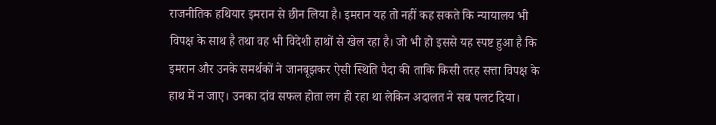राजनीतिक हथियार इमरान से छीन लिया है। इमरान यह तो नहीं कह सकते कि न्यायालय भी विपक्ष के साथ है तथा वह भी विदेशी हाथों से खेल रहा है। जो भी हो इससे यह स्पष्ट हुआ है कि इमरान और उनके समर्थकों ने जानबूझकर ऐसी स्थिति पैदा की ताकि किसी तरह सत्ता विपक्ष के हाथ में न जाए। उनका दांव सफल होता लग ही रहा था लेकिन अदालत ने सब पलट दिया।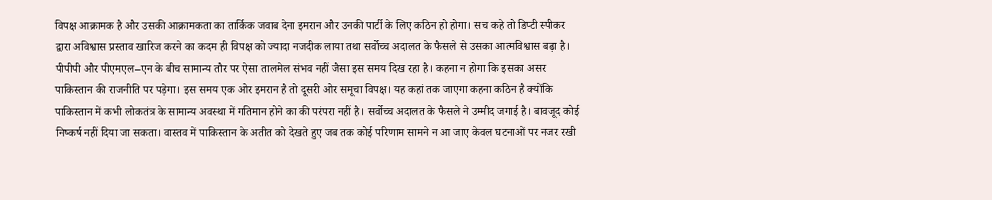विपक्ष आक्रामक है और उसकी आक्रामकता का तार्किक जवाब देना इमरान और उनकी पार्टी के लिए कठिन हो होगा। सच कहे तो डिप्टी स्पीकर द्वारा अविश्वास प्रस्ताव खारिज करने का कदम ही विपक्ष को ज्यादा नजदीक लाया तथा सर्वोच्च अदालत के फैसले से उसका आत्मविश्वास बढ़ा है। पीपीपी और पीएमएल–एन के बीच सामान्य तौर पर ऐसा तालमेल संभव नहीं जैसा इस समय दिख रहा है। कहना न होगा कि इसका असर पाकिस्तान की राजनीति पर पड़ेगा। इस समय एक ओर इमरान है तो दूसरी ओर समूचा विपक्ष। यह कहां तक जाएगा कहना कठिन है क्योंकि पाकिस्तान में कभी लोकतंत्र के सामान्य अवस्था में गतिमान होने का की परंपरा नहीं है। सर्वोच्च अदालत के फैसले ने उम्मीद जगाई है। बावजूद कोई निष्कर्ष नहीं दिया जा सकता। वास्तव में पाकिस्तान के अतीत को देखते हुए जब तक कोई परिणाम सामने न आ जाए केवल घटनाओं पर नजर रखी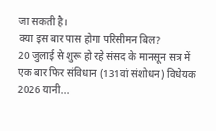जा सकती है।
क्या इस बार पास होगा परिसीमन बिल?
20 जुलाई से शुरू हो रहे संसद के मानसून सत्र में एक बार फिर संविधान (131वां संशोधन) विधेयक 2026 यानी...